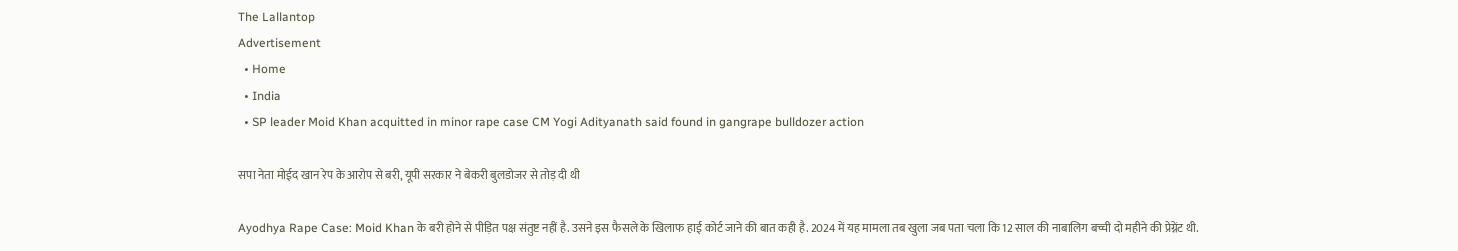The Lallantop
Advertisement
  • Home
  • India
  • SP leader Moid Khan acquitted in minor rape case CM Yogi Adityanath said found in gangrape bulldozer action

सपा नेता मोईद खान रेप के आरोप से बरी, यूपी सरकार ने बेकरी बुलडोजर से तोड़ दी थी

Ayodhya Rape Case: Moid Khan के बरी होने से पीड़ित पक्ष संतुष्ट नहीं है. उसने इस फैसले के खिलाफ हाई कोर्ट जाने की बात कही है. 2024 में यह मामला तब खुला जब पता चला कि 12 साल की नाबालिग बच्ची दो महीने की प्रेग्नेंट थी.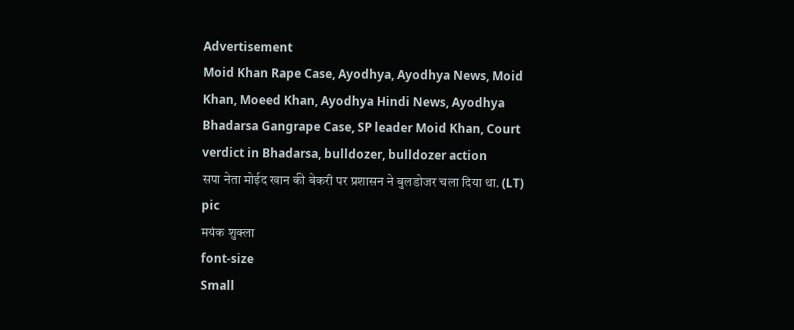Advertisement
Moid Khan Rape Case, Ayodhya, Ayodhya News, Moid Khan, Moeed Khan, Ayodhya Hindi News, Ayodhya Bhadarsa Gangrape Case, SP leader Moid Khan, Court verdict in Bhadarsa, bulldozer, bulldozer action
सपा नेता मोईद खान की बेकरी पर प्रशासन ने बुलडोजर चला दिया था. (LT)
pic
मयंक शुक्ला
font-size
Small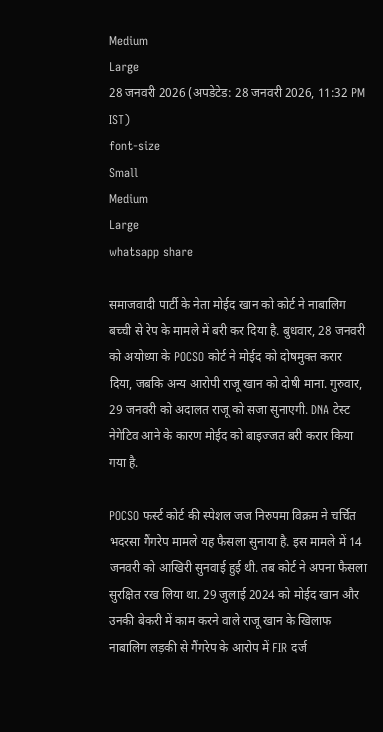Medium
Large
28 जनवरी 2026 (अपडेटेड: 28 जनवरी 2026, 11:32 PM IST)
font-size
Small
Medium
Large
whatsapp share

समाजवादी पार्टी के नेता मोईद खान को कोर्ट ने नाबालिग बच्ची से रेप के मामले में बरी कर दिया है. बुधवार, 28 जनवरी को अयोध्या के POCSO कोर्ट ने मोईद को दोषमुक्त करार दिया, जबकि अन्य आरोपी राजू खान को दोषी माना. गुरुवार, 29 जनवरी को अदालत राजू को सजा सुनाएगी. DNA टेस्ट नेगेटिव आने के कारण मोईद को बाइज्जत बरी करार किया गया है.

POCSO फर्स्ट कोर्ट की स्पेशल जज निरुपमा विक्रम ने चर्चित भदरसा गैंगरेप मामले यह फैसला सुनाया है. इस मामले में 14 जनवरी को आखिरी सुनवाई हुई थी. तब कोर्ट ने अपना फैसला सुरक्षित रख लिया था. 29 जुलाई 2024 को मोईद खान और उनकी बेकरी में काम करने वाले राजू खान के खिलाफ नाबालिग लड़की से गैंगरेप के आरोप में FIR दर्ज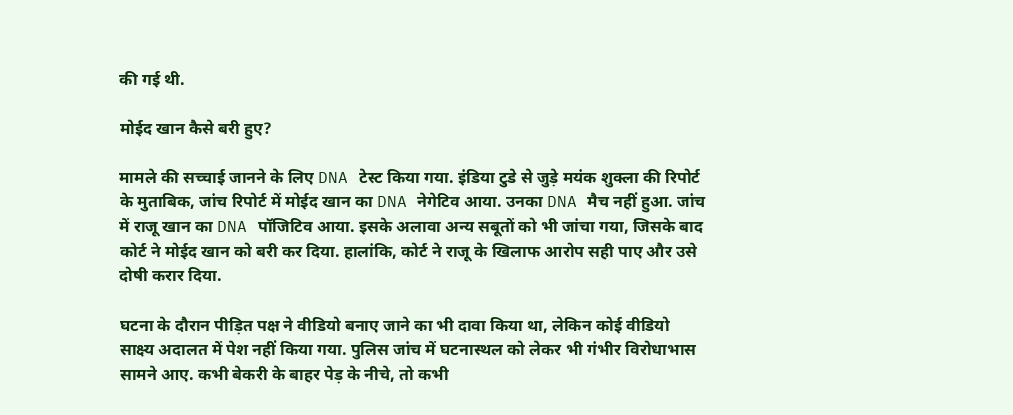की गई थी.

मोईद खान कैसे बरी हुए?

मामले की सच्चाई जानने के लिए DNA टेस्ट किया गया. इंडिया टुडे से जुड़े मयंक शुक्ला की रिपोर्ट के मुताबिक, जांच रिपोर्ट में मोईद खान का DNA नेगेटिव आया. उनका DNA मैच नहीं हुआ. जांच में राजू खान का DNA पॉजिटिव आया. इसके अलावा अन्य सबूतों को भी जांचा गया, जिसके बाद कोर्ट ने मोईद खान को बरी कर दिया. हालांकि, कोर्ट ने राजू के खिलाफ आरोप सही पाए और उसे दोषी करार दिया.

घटना के दौरान पीड़ित पक्ष ने वीडियो बनाए जाने का भी दावा किया था, लेकिन कोई वीडियो साक्ष्य अदालत में पेश नहीं किया गया. पुलिस जांच में घटनास्थल को लेकर भी गंभीर विरोधाभास सामने आए. कभी बेकरी के बाहर पेड़ के नीचे, तो कभी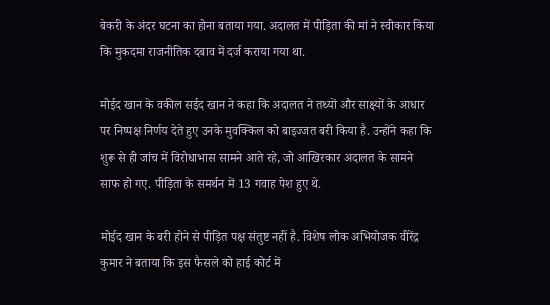बेकरी के अंदर घटना का होना बताया गया. अदालत में पीड़िता की मां ने स्वीकार किया कि मुकदमा राजनीतिक दबाव में दर्ज कराया गया था.

मोईद खान के वकील सईद खान ने कहा कि अदालत ने तथ्यों और साक्ष्यों के आधार पर निष्पक्ष निर्णय देते हुए उनके मुवक्किल को बाइज्जत बरी किया है. उन्होंने कहा कि शुरू से ही जांच में विरोधाभास सामने आते रहे, जो आखिरकार अदालत के सामने साफ हो गए. पीड़िता के समर्थन में 13 गवाह पेश हुए थे.

मोईद खान के बरी होने से पीड़ित पक्ष संतुष्ट नहीं है. विशेष लोक अभियोजक वीरेंद्र कुमार ने बताया कि इस फैसले को हाई कोर्ट में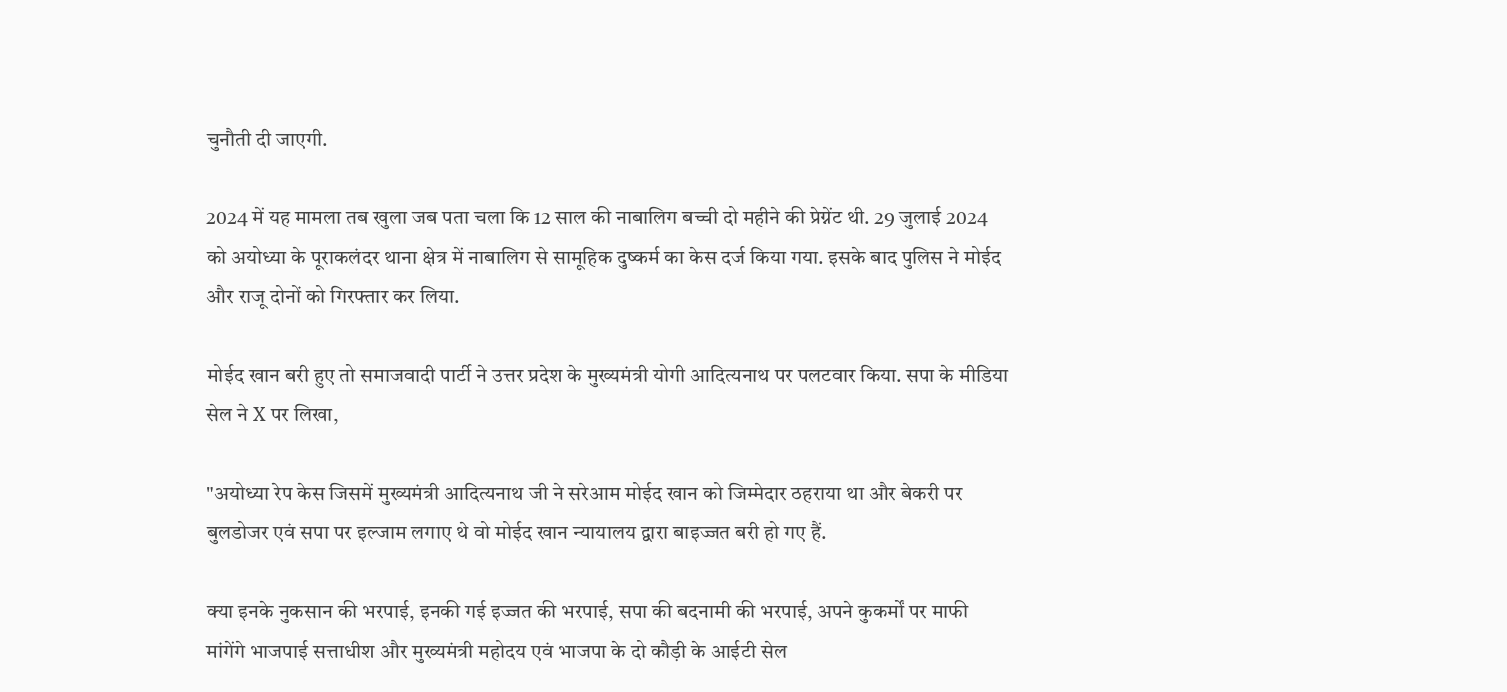चुनौती दी जाएगी.

2024 में यह मामला तब खुला जब पता चला कि 12 साल की नाबालिग बच्ची दो महीने की प्रेग्नेंट थी. 29 जुलाई 2024 को अयोध्या के पूराकलंदर थाना क्षेत्र में नाबालिग से सामूहिक दुष्कर्म का केस दर्ज किया गया. इसके बाद पुलिस ने मोईद और राजू दोनों को गिरफ्तार कर लिया.

मोईद खान बरी हुए तो समाजवादी पार्टी ने उत्तर प्रदेश के मुख्यमंत्री योगी आदित्यनाथ पर पलटवार किया. सपा के मीडिया सेल ने X पर लिखा,

"अयोध्या रेप केस जिसमें मुख्यमंत्री आदित्यनाथ जी ने सरेआम मोईद खान को जिम्मेदार ठहराया था और बेकरी पर बुलडोजर एवं सपा पर इल्जाम लगाए थे वो मोईद खान न्यायालय द्वारा बाइज्जत बरी हो गए हैं.

क्या इनके नुकसान की भरपाई, इनकी गई इज्जत की भरपाई, सपा की बदनामी की भरपाई, अपने कुकर्मों पर माफी मांगेंगे भाजपाई सत्ताधीश और मुख्यमंत्री महोदय एवं भाजपा के दो कौड़ी के आईटी सेल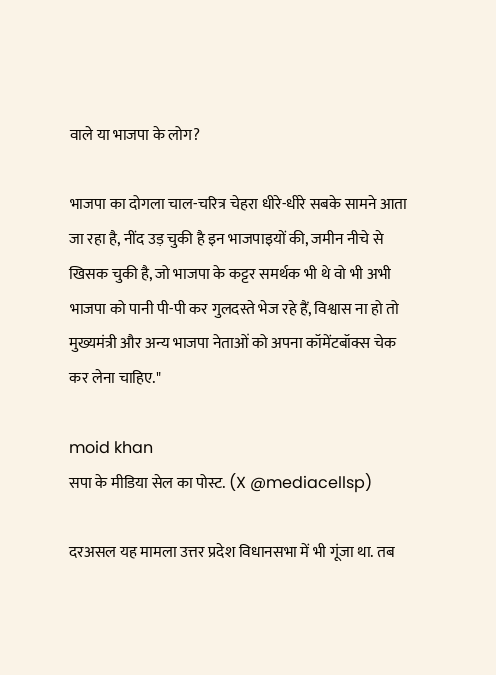वाले या भाजपा के लोग?

भाजपा का दोगला चाल-चरित्र चेहरा धीरे-धीरे सबके सामने आता जा रहा है, नींद उड़ चुकी है इन भाजपाइयों की, जमीन नीचे से खिसक चुकी है, जो भाजपा के कट्टर समर्थक भी थे वो भी अभी भाजपा को पानी पी-पी कर गुलदस्ते भेज रहे हैं, विश्वास ना हो तो मुख्यमंत्री और अन्य भाजपा नेताओं को अपना कॉमेंटबॉक्स चेक कर लेना चाहिए."

moid khan
सपा के मीडिया सेल का पोस्ट. (X @mediacellsp)

दरअसल यह मामला उत्तर प्रदेश विधानसभा में भी गूंजा था. तब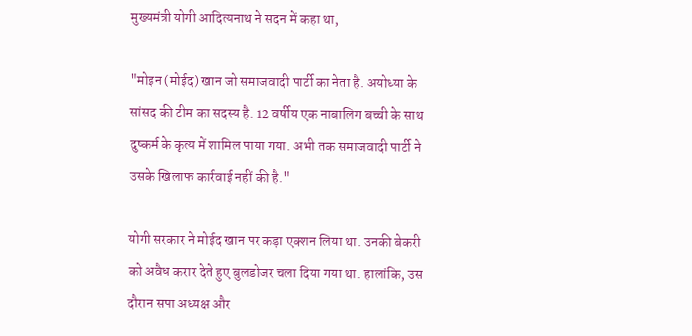मुख्यमंत्री योगी आदित्यनाथ ने सदन में कहा था,

"मोइन (मोईद) खान जो समाजवादी पार्टी का नेता है. अयोध्या के सांसद की टीम का सदस्य है. 12 वर्षीय एक नाबालिग बच्ची के साथ दुष्कर्म के कृत्य में शामिल पाया गया. अभी तक समाजवादी पार्टी ने उसके खिलाफ कार्रवाई नहीं की है."

योगी सरकार ने मोईद खान पर कड़ा एक्शन लिया था. उनकी बेकरी को अवैध करार देते हुए बुलडोजर चला दिया गया था. हालांकि, उस दौरान सपा अध्यक्ष और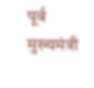पूर्व मुख्यमंत्री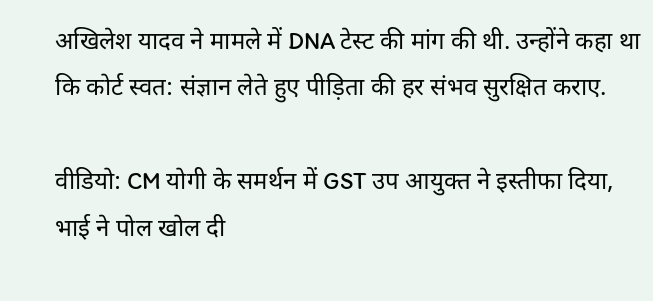अखिलेश यादव ने मामले में DNA टेस्ट की मांग की थी. उन्होंने कहा था कि कोर्ट स्वत: संज्ञान लेते हुए पीड़िता की हर संभव सुरक्षित कराए.

वीडियो: CM योगी के समर्थन में GST उप आयुक्त ने इस्तीफा दिया, भाई ने पोल खोल दी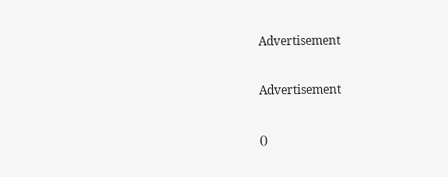Advertisement

Advertisement

()